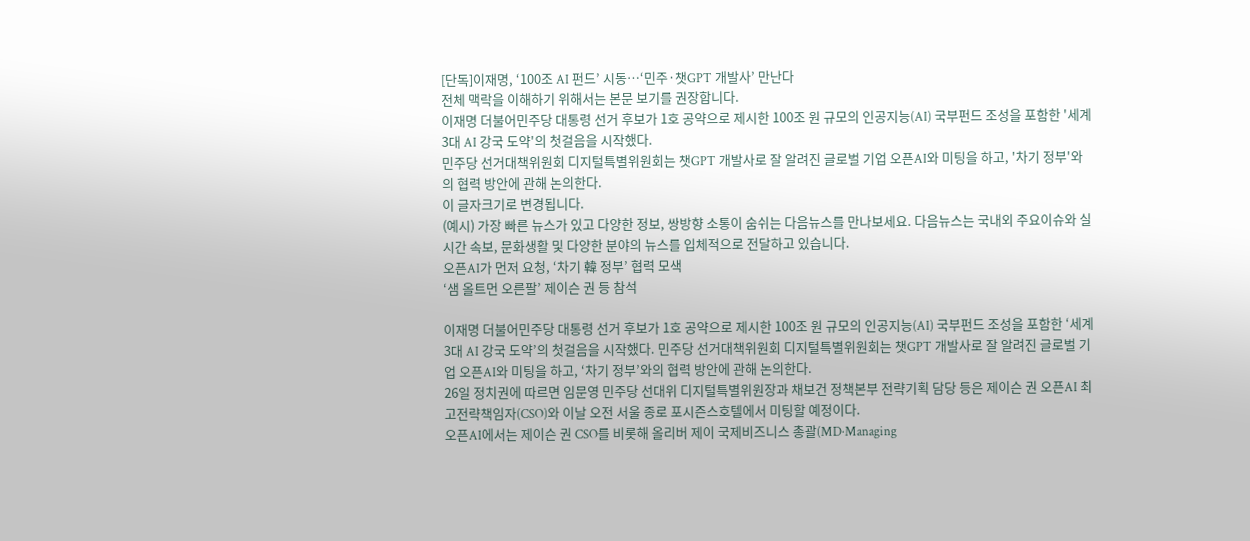[단독]이재명, ‘100조 AI 펀드’ 시동…‘민주·챗GPT 개발사’ 만난다
전체 맥락을 이해하기 위해서는 본문 보기를 권장합니다.
이재명 더불어민주당 대통령 선거 후보가 1호 공약으로 제시한 100조 원 규모의 인공지능(AI) 국부펀드 조성을 포함한 '세계 3대 AI 강국 도약'의 첫걸음을 시작했다.
민주당 선거대책위원회 디지털특별위원회는 챗GPT 개발사로 잘 알려진 글로벌 기업 오픈AI와 미팅을 하고, '차기 정부'와의 협력 방안에 관해 논의한다.
이 글자크기로 변경됩니다.
(예시) 가장 빠른 뉴스가 있고 다양한 정보, 쌍방향 소통이 숨쉬는 다음뉴스를 만나보세요. 다음뉴스는 국내외 주요이슈와 실시간 속보, 문화생활 및 다양한 분야의 뉴스를 입체적으로 전달하고 있습니다.
오픈AI가 먼저 요청, ‘차기 韓 정부’ 협력 모색
‘샘 올트먼 오른팔’ 제이슨 권 등 참석

이재명 더불어민주당 대통령 선거 후보가 1호 공약으로 제시한 100조 원 규모의 인공지능(AI) 국부펀드 조성을 포함한 ‘세계 3대 AI 강국 도약’의 첫걸음을 시작했다. 민주당 선거대책위원회 디지털특별위원회는 챗GPT 개발사로 잘 알려진 글로벌 기업 오픈AI와 미팅을 하고, ‘차기 정부’와의 협력 방안에 관해 논의한다.
26일 정치권에 따르면 임문영 민주당 선대위 디지털특별위원장과 채보건 정책본부 전략기획 담당 등은 제이슨 권 오픈AI 최고전략책임자(CSO)와 이날 오전 서울 종로 포시즌스호텔에서 미팅할 예정이다.
오픈AI에서는 제이슨 권 CSO를 비롯해 올리버 제이 국제비즈니스 총괄(MD·Managing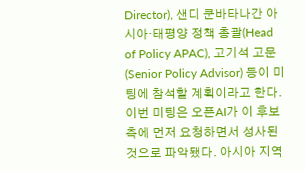Director), 샌디 쿤바타나간 아시아·태평양 정책 총괄(Head of Policy APAC), 고기석 고문(Senior Policy Advisor) 등이 미팅에 참석할 계획이라고 한다.
이번 미팅은 오픈AI가 이 후보 측에 먼저 요청하면서 성사된 것으로 파악됐다. 아시아 지역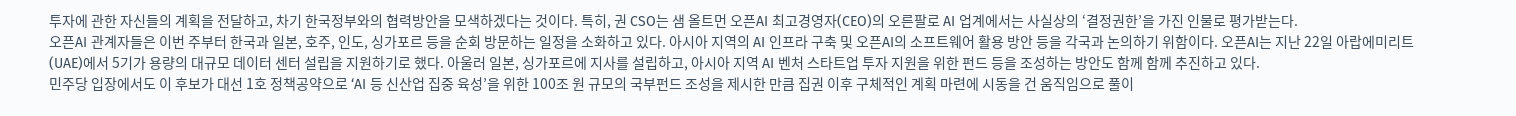투자에 관한 자신들의 계획을 전달하고, 차기 한국정부와의 협력방안을 모색하겠다는 것이다. 특히, 권 CSO는 샘 올트먼 오픈AI 최고경영자(CEO)의 오른팔로 AI 업계에서는 사실상의 ‘결정권한’을 가진 인물로 평가받는다.
오픈AI 관계자들은 이번 주부터 한국과 일본, 호주, 인도, 싱가포르 등을 순회 방문하는 일정을 소화하고 있다. 아시아 지역의 AI 인프라 구축 및 오픈AI의 소프트웨어 활용 방안 등을 각국과 논의하기 위함이다. 오픈AI는 지난 22일 아랍에미리트(UAE)에서 5기가 용량의 대규모 데이터 센터 설립을 지원하기로 했다. 아울러 일본, 싱가포르에 지사를 설립하고, 아시아 지역 AI 벤처 스타트업 투자 지원을 위한 펀드 등을 조성하는 방안도 함께 함께 추진하고 있다.
민주당 입장에서도 이 후보가 대선 1호 정책공약으로 ‘AI 등 신산업 집중 육성’을 위한 100조 원 규모의 국부펀드 조성을 제시한 만큼 집권 이후 구체적인 계획 마련에 시동을 건 움직임으로 풀이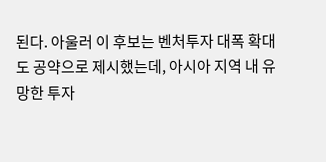된다. 아울러 이 후보는 벤처투자 대폭 확대도 공약으로 제시했는데, 아시아 지역 내 유망한 투자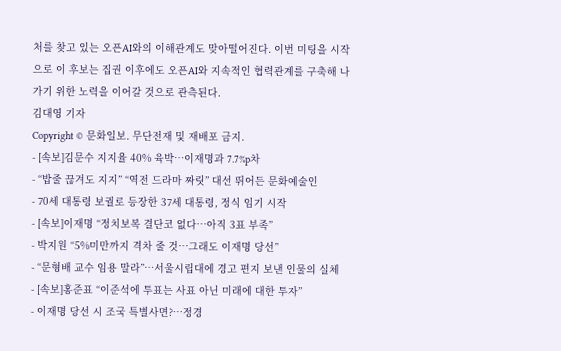처를 찾고 있는 오픈AI와의 이해관계도 맞아떨어진다. 이번 미팅을 시작으로 이 후보는 집권 이후에도 오픈AI와 지속적인 협력관계를 구축해 나가기 위한 노력을 이어갈 것으로 관측된다.
김대영 기자
Copyright © 문화일보. 무단전재 및 재배포 금지.
- [속보]김문수 지지율 40% 육박…이재명과 7.7%p차
- “밥줄 끊겨도 지지” “역전 드라마 짜릿” 대선 뛰어든 문화예술인
- 70세 대통령 보궐로 등장한 37세 대통령, 정식 임기 시작
- [속보]이재명 “정치보복 결단코 없다…아직 3표 부족”
- 박지원 “5%미만까지 격차 줄 것…그래도 이재명 당선”
- “문형배 교수 임용 말라”…서울시립대에 경고 편지 보낸 인물의 실체
- [속보]홍준표 “이준석에 투표는 사표 아닌 미래에 대한 투자”
- 이재명 당선 시 조국 특별사면?…정경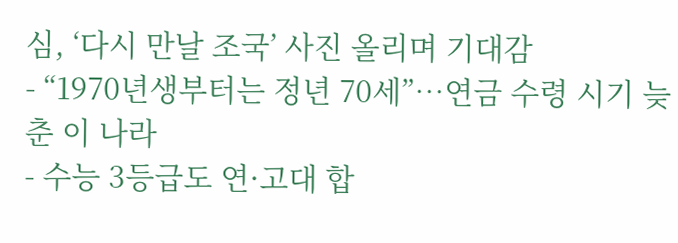심, ‘다시 만날 조국’ 사진 올리며 기대감
- “1970년생부터는 정년 70세”…연금 수령 시기 늦춘 이 나라
- 수능 3등급도 연·고대 합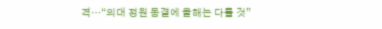격…“의대 정원 동결에 올해는 다를 것”